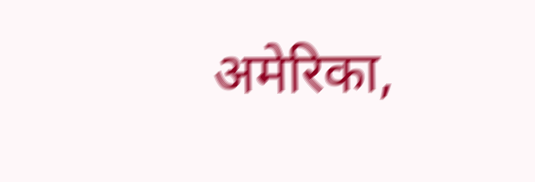अमेरिका,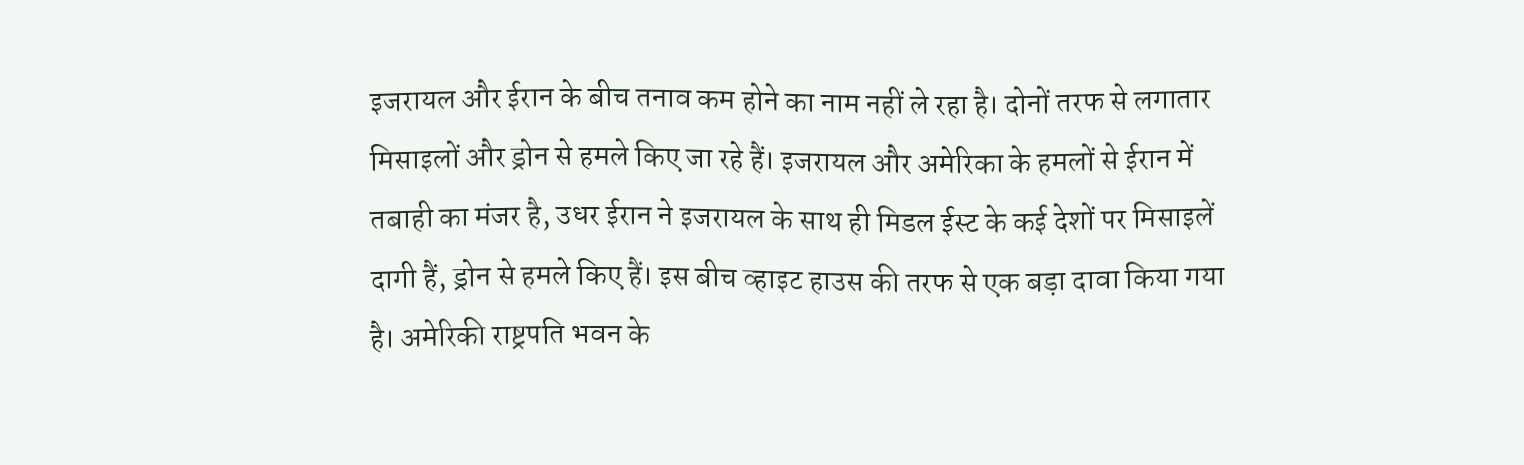इजरायल और ईरान के बीच तनाव कम होने का नाम नहीं ले रहा है। दोनों तरफ से लगातार मिसाइलों और ड्रोन से हमले किए जा रहे हैं। इजरायल और अमेरिका के हमलों से ईरान में तबाही का मंजर है, उधर ईरान ने इजरायल के साथ ही मिडल ईस्ट के कई देशों पर मिसाइलें दागी हैं, ड्रोन से हमले किए हैं। इस बीच व्हाइट हाउस की तरफ से एक बड़ा दावा किया गया है। अमेरिकी राष्ट्रपति भवन के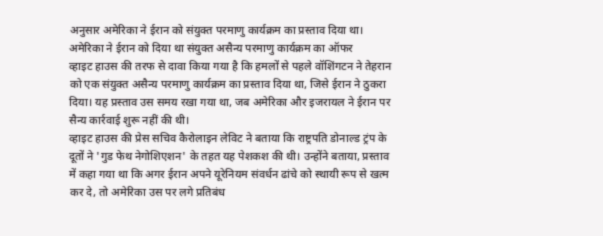अनुसार अमेरिका ने ईरान को संयुक्त परमाणु कार्यक्रम का प्रस्ताव दिया था।
अमेरिका ने ईरान को दिया था संयुक्त असैन्य परमाणु कार्यक्रम का ऑफर
व्हाइट हाउस की तरफ से दावा किया गया है कि हमलों से पहले वॉशिंगटन ने तेहरान को एक संयुक्त असैन्य परमाणु कार्यक्रम का प्रस्ताव दिया था, जिसे ईरान ने ठुकरा दिया। यह प्रस्ताव उस समय रखा गया था, जब अमेरिका और इजरायल ने ईरान पर सैन्य कार्रवाई शुरू नहीं की थी।
व्हाइट हाउस की प्रेस सचिव कैरोलाइन लेविट ने बताया कि राष्ट्रपति डोनाल्ड ट्रंप के दूतों ने 'गुड फेथ नेगोशिएशन' के तहत यह पेशकश की थी। उन्होंने बताया, प्रस्ताव में कहा गया था कि अगर ईरान अपने यूरेनियम संवर्धन ढांचे को स्थायी रूप से खत्म कर दे, तो अमेरिका उस पर लगे प्रतिबंध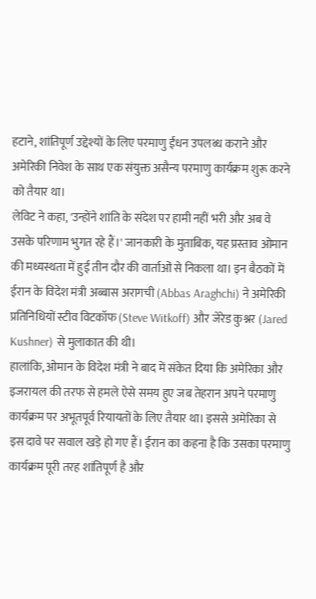हटाने, शांतिपूर्ण उद्देश्यों के लिए परमाणु ईंधन उपलब्ध कराने और अमेरिकी निवेश के साथ एक संयुक्त असैन्य परमाणु कार्यक्रम शुरू करने को तैयार था।
लेविट ने कहा, 'उन्होंने शांति के संदेश पर हामी नहीं भरी और अब वे उसके परिणाम भुगत रहे हैं।' जानकारी के मुताबिक, यह प्रस्ताव ओमान की मध्यस्थता में हुई तीन दौर की वार्ताओं से निकला था। इन बैठकों में ईरान के विदेश मंत्री अब्बास अरागची (Abbas Araghchi) ने अमेरिकी प्रतिनिधियों स्टीव विटकॉफ (Steve Witkoff) और जेरेड कुश्नर (Jared Kushner) से मुलाकात की थी।
हालांकि, ओमान के विदेश मंत्री ने बाद में संकेत दिया कि अमेरिका और इजरायल की तरफ से हमले ऐसे समय हुए जब तेहरान अपने परमाणु कार्यक्रम पर अभूतपूर्व रियायतों के लिए तैयार था। इससे अमेरिका से इस दावे पर सवाल खड़े हो गए हैं। ईरान का कहना है कि उसका परमाणु कार्यक्रम पूरी तरह शांतिपूर्ण है और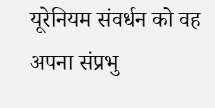यूरेनियम संवर्धन को वह अपना संप्रभु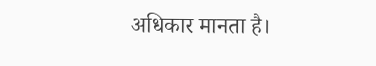अधिकार मानता है।